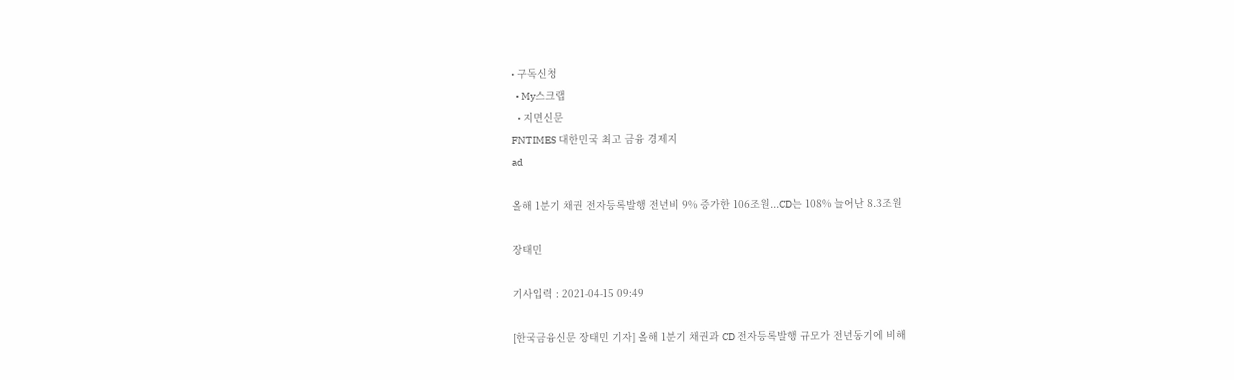• 구독신청
  • My스크랩
  • 지면신문
FNTIMES 대한민국 최고 금융 경제지
ad

올해 1분기 채권 전자등록발행 전년비 9% 증가한 106조원...CD는 108% 늘어난 8.3조원

장태민

기사입력 : 2021-04-15 09:49

[한국금융신문 장태민 기자] 올해 1분기 채권과 CD 전자등록발행 규모가 전년동기에 비해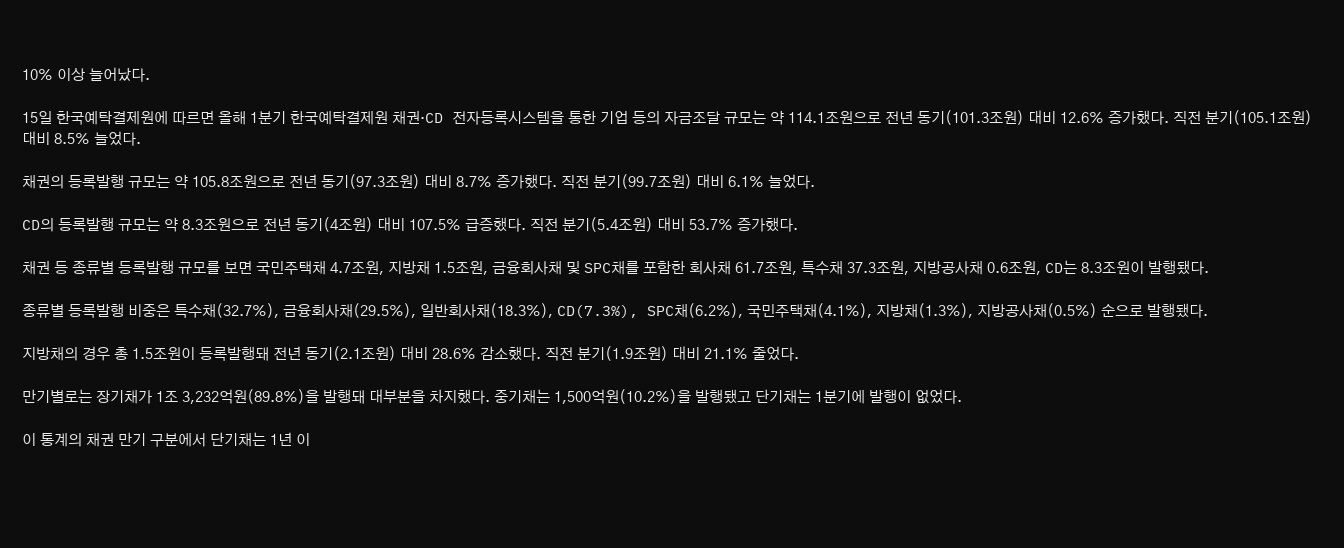10% 이상 늘어났다.

15일 한국예탁결제원에 따르면 올해 1분기 한국예탁결제원 채권·CD 전자등록시스템을 통한 기업 등의 자금조달 규모는 약 114.1조원으로 전년 동기(101.3조원) 대비 12.6% 증가했다. 직전 분기(105.1조원) 대비 8.5% 늘었다.

채권의 등록발행 규모는 약 105.8조원으로 전년 동기(97.3조원) 대비 8.7% 증가했다. 직전 분기(99.7조원) 대비 6.1% 늘었다.

CD의 등록발행 규모는 약 8.3조원으로 전년 동기(4조원) 대비 107.5% 급증했다. 직전 분기(5.4조원) 대비 53.7% 증가했다.

채권 등 종류별 등록발행 규모를 보면 국민주택채 4.7조원, 지방채 1.5조원, 금융회사채 및 SPC채를 포함한 회사채 61.7조원, 특수채 37.3조원, 지방공사채 0.6조원, CD는 8.3조원이 발행됐다.

종류별 등록발행 비중은 특수채(32.7%), 금융회사채(29.5%), 일반회사채(18.3%), CD(7.3%), SPC채(6.2%), 국민주택채(4.1%), 지방채(1.3%), 지방공사채(0.5%) 순으로 발행됐다.

지방채의 경우 총 1.5조원이 등록발행돼 전년 동기(2.1조원) 대비 28.6% 감소했다. 직전 분기(1.9조원) 대비 21.1% 줄었다.

만기별로는 장기채가 1조 3,232억원(89.8%)을 발행돼 대부분을 차지했다. 중기채는 1,500억원(10.2%)을 발행됐고 단기채는 1분기에 발행이 없었다.

이 통계의 채권 만기 구분에서 단기채는 1년 이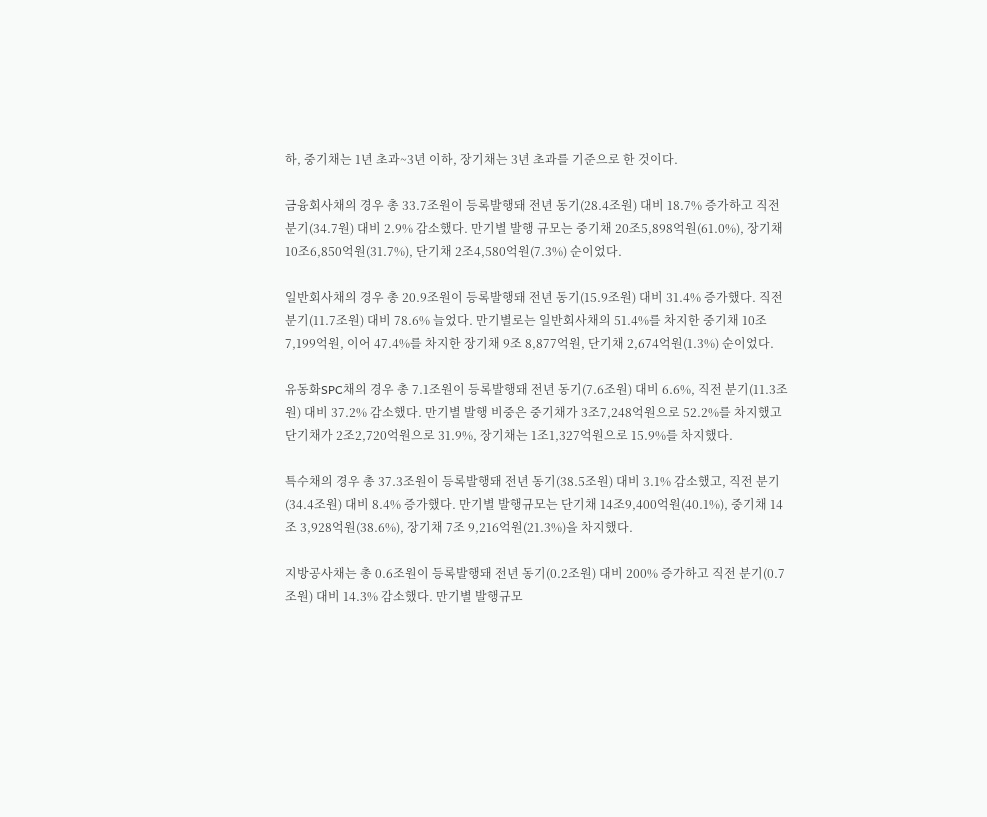하, 중기채는 1년 초과~3년 이하, 장기채는 3년 초과를 기준으로 한 것이다.

금융회사채의 경우 총 33.7조원이 등록발행돼 전년 동기(28.4조원) 대비 18.7% 증가하고 직전 분기(34.7원) 대비 2.9% 감소했다. 만기별 발행 규모는 중기채 20조5,898억원(61.0%), 장기채 10조6,850억원(31.7%), 단기채 2조4,580억원(7.3%) 순이었다.

일반회사채의 경우 총 20.9조원이 등록발행돼 전년 동기(15.9조원) 대비 31.4% 증가했다. 직전 분기(11.7조원) 대비 78.6% 늘었다. 만기별로는 일반회사채의 51.4%를 차지한 중기채 10조7,199억원, 이어 47.4%를 차지한 장기채 9조 8,877억원, 단기채 2,674억원(1.3%) 순이었다.

유동화SPC채의 경우 총 7.1조원이 등록발행돼 전년 동기(7.6조원) 대비 6.6%, 직전 분기(11.3조원) 대비 37.2% 감소했다. 만기별 발행 비중은 중기채가 3조7,248억원으로 52.2%를 차지했고 단기채가 2조2,720억원으로 31.9%, 장기채는 1조1,327억원으로 15.9%를 차지했다.

특수채의 경우 총 37.3조원이 등록발행돼 전년 동기(38.5조원) 대비 3.1% 감소했고, 직전 분기(34.4조원) 대비 8.4% 증가했다. 만기별 발행규모는 단기채 14조9,400억원(40.1%), 중기채 14조 3,928억원(38.6%), 장기채 7조 9,216억원(21.3%)을 차지했다.

지방공사채는 총 0.6조원이 등록발행돼 전년 동기(0.2조원) 대비 200% 증가하고 직전 분기(0.7조원) 대비 14.3% 감소했다. 만기별 발행규모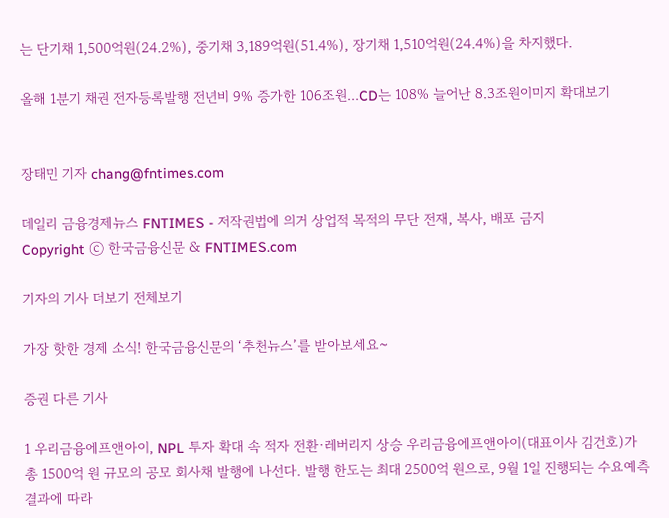는 단기채 1,500억원(24.2%), 중기채 3,189억원(51.4%), 장기채 1,510억원(24.4%)을 차지했다.

올해 1분기 채권 전자등록발행 전년비 9% 증가한 106조원...CD는 108% 늘어난 8.3조원이미지 확대보기


장태민 기자 chang@fntimes.com

데일리 금융경제뉴스 FNTIMES - 저작권법에 의거 상업적 목적의 무단 전재, 복사, 배포 금지
Copyright ⓒ 한국금융신문 & FNTIMES.com

기자의 기사 더보기 전체보기

가장 핫한 경제 소식! 한국금융신문의 ‘추천뉴스’를 받아보세요~

증권 다른 기사

1 우리금융에프앤아이, NPL 투자 확대 속 적자 전환·레버리지 상승 우리금융에프앤아이(대표이사 김건호)가 총 1500억 원 규모의 공모 회사채 발행에 나선다. 발행 한도는 최대 2500억 원으로, 9월 1일 진행되는 수요예측 결과에 따라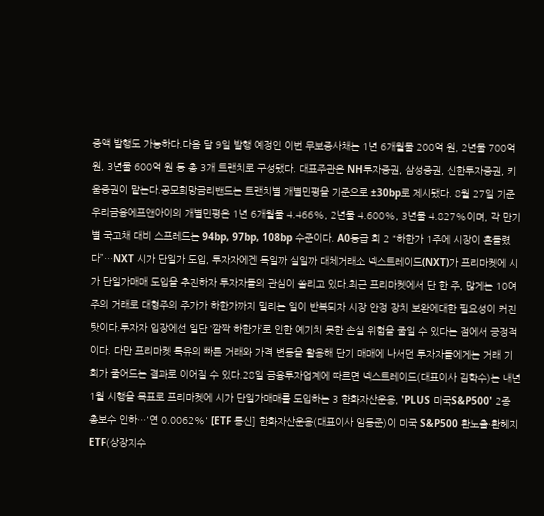증액 발행도 가능하다.다음 달 9일 발행 예정인 이번 무보증사채는 1년 6개월물 200억 원, 2년물 700억 원, 3년물 600억 원 등 총 3개 트랜치로 구성됐다. 대표주관은 NH투자증권, 삼성증권, 신한투자증권, 키움증권이 맡는다.공모희망금리밴드는 트랜치별 개별민평을 기준으로 ±30bp로 제시됐다. 8월 27일 기준 우리금융에프앤아이의 개별민평은 1년 6개월물 4.466%, 2년물 4.600%, 3년물 4.827%이며, 각 만기별 국고채 대비 스프레드는 94bp, 97bp, 108bp 수준이다. A0등급 회 2 “하한가 1주에 시장이 흔들렸다”…NXT 시가 단일가 도입, 투자자에겐 득일까 실일까 대체거래소 넥스트레이드(NXT)가 프리마켓에 시가 단일가매매 도입을 추진하자 투자자들의 관심이 쏠리고 있다.최근 프리마켓에서 단 한 주, 많게는 10여 주의 거래로 대형주의 주가가 하한가까지 밀리는 일이 반복되자 시장 안정 장치 보완에대한 필요성이 커진 탓이다.투자자 입장에선 일단 ‘깜짝 하한가’로 인한 예기치 못한 손실 위험을 줄일 수 있다는 점에서 긍정적이다. 다만 프리마켓 특유의 빠른 거래와 가격 변동을 활용해 단기 매매에 나서던 투자자들에게는 거래 기회가 줄어드는 결과로 이어질 수 있다.28일 금융투자업계에 따르면 넥스트레이드(대표이사 김학수)는 내년 1월 시행을 목표로 프리마켓에 시가 단일가매매를 도입하는 3 한화자산운용, 'PLUS 미국S&P500' 2종 총보수 인하…'연 0.0062%' [ETF 통신] 한화자산운용(대표이사 임동준)이 미국 S&P500 환노출·환헤지 ETF(상장지수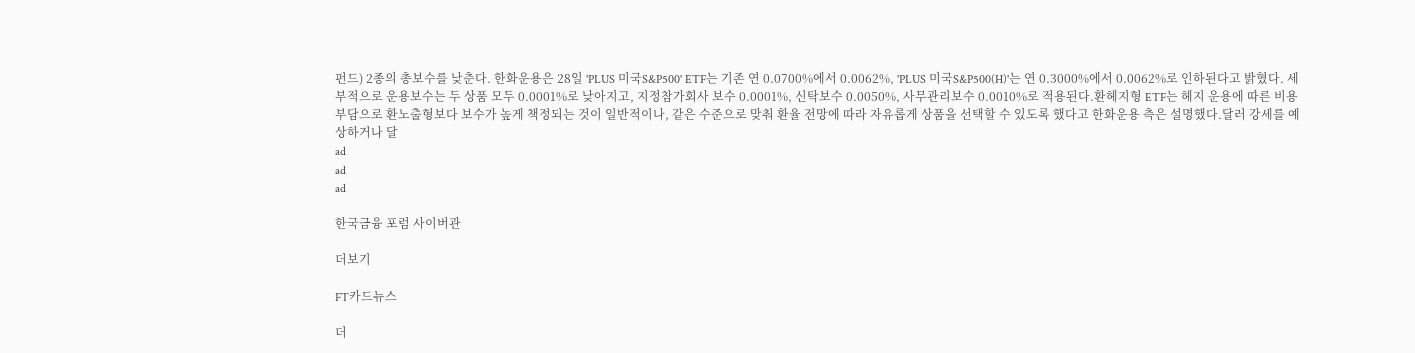펀드) 2종의 총보수를 낮춘다. 한화운용은 28일 'PLUS 미국S&P500' ETF는 기존 연 0.0700%에서 0.0062%, 'PLUS 미국S&P500(H)'는 연 0.3000%에서 0.0062%로 인하된다고 밝혔다. 세부적으로 운용보수는 두 상품 모두 0.0001%로 낮아지고, 지정참가회사 보수 0.0001%, 신탁보수 0.0050%, 사무관리보수 0.0010%로 적용된다.환헤지형 ETF는 헤지 운용에 따른 비용 부담으로 환노출형보다 보수가 높게 책정되는 것이 일반적이나, 같은 수준으로 맞춰 환율 전망에 따라 자유롭게 상품을 선택할 수 있도록 했다고 한화운용 측은 설명했다.달러 강세를 예상하거나 달
ad
ad
ad

한국금융 포럼 사이버관

더보기

FT카드뉴스

더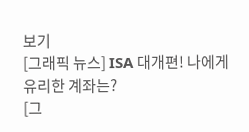보기
[그래픽 뉴스] ISA 대개편! 나에게 유리한 계좌는?
[그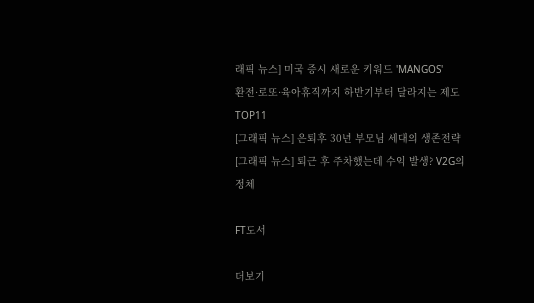래픽 뉴스] 미국 증시 새로운 키워드 'MANGOS'
환전·로또·육아휴직까지 하반기부터 달라지는 제도 TOP11
[그래픽 뉴스] 은퇴후 30년 부모님 세대의 생존전략
[그래픽 뉴스] 퇴근 후 주차했는데 수익 발생? V2G의 정체

FT도서

더보기